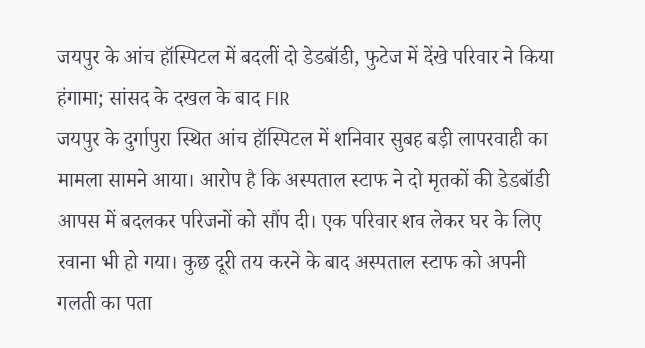जयपुर के आंच हॉस्पिटल में बदलीं दो डेडबॉडी, फुटेज में देंखे परिवार ने किया हंगामा; सांसद के दखल के बाद FIR
जयपुर के दुर्गापुरा स्थित आंच हॉस्पिटल में शनिवार सुबह बड़ी लापरवाही का मामला सामने आया। आरोप है कि अस्पताल स्टाफ ने दो मृतकों की डेडबॉडी आपस में बदलकर परिजनों को सौंप दी। एक परिवार शव लेकर घर के लिए रवाना भी हो गया। कुछ दूरी तय करने के बाद अस्पताल स्टाफ को अपनी गलती का पता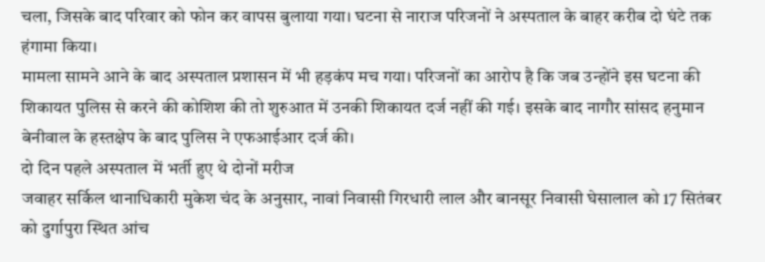चला, जिसके बाद परिवार को फोन कर वापस बुलाया गया। घटना से नाराज परिजनों ने अस्पताल के बाहर करीब दो घंटे तक हंगामा किया।
मामला सामने आने के बाद अस्पताल प्रशासन में भी हड़कंप मच गया। परिजनों का आरोप है कि जब उन्होंने इस घटना की शिकायत पुलिस से करने की कोशिश की तो शुरुआत में उनकी शिकायत दर्ज नहीं की गई। इसके बाद नागौर सांसद हनुमान बेनीवाल के हस्तक्षेप के बाद पुलिस ने एफआईआर दर्ज की।
दो दिन पहले अस्पताल में भर्ती हुए थे दोनों मरीज
जवाहर सर्किल थानाधिकारी मुकेश चंद के अनुसार, नावां निवासी गिरधारी लाल और बानसूर निवासी घेसालाल को 17 सितंबर को दुर्गापुरा स्थित आंच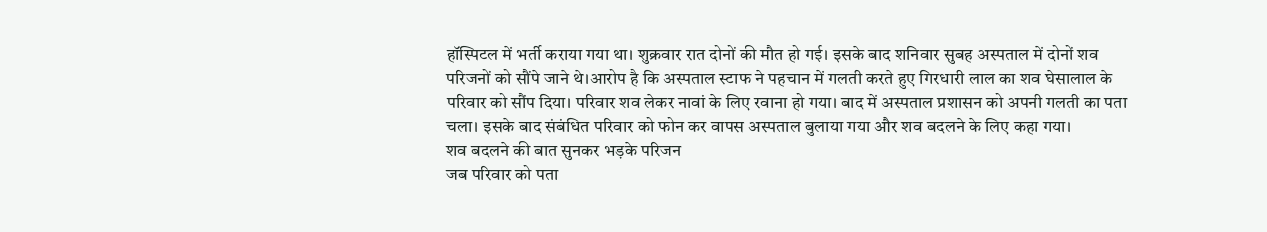हॉस्पिटल में भर्ती कराया गया था। शुक्रवार रात दोनों की मौत हो गई। इसके बाद शनिवार सुबह अस्पताल में दोनों शव परिजनों को सौंपे जाने थे।आरोप है कि अस्पताल स्टाफ ने पहचान में गलती करते हुए गिरधारी लाल का शव घेसालाल के परिवार को सौंप दिया। परिवार शव लेकर नावां के लिए रवाना हो गया। बाद में अस्पताल प्रशासन को अपनी गलती का पता चला। इसके बाद संबंधित परिवार को फोन कर वापस अस्पताल बुलाया गया और शव बदलने के लिए कहा गया।
शव बदलने की बात सुनकर भड़के परिजन
जब परिवार को पता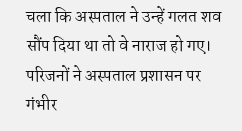चला कि अस्पताल ने उन्हें गलत शव सौंप दिया था तो वे नाराज हो गए। परिजनों ने अस्पताल प्रशासन पर गंभीर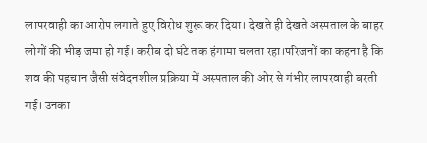लापरवाही का आरोप लगाते हुए विरोध शुरू कर दिया। देखते ही देखते अस्पताल के बाहर लोगों की भीड़ जमा हो गई। करीब दो घंटे तक हंगामा चलता रहा।परिजनों का कहना है कि शव की पहचान जैसी संवेदनशील प्रक्रिया में अस्पताल की ओर से गंभीर लापरवाही बरती गई। उनका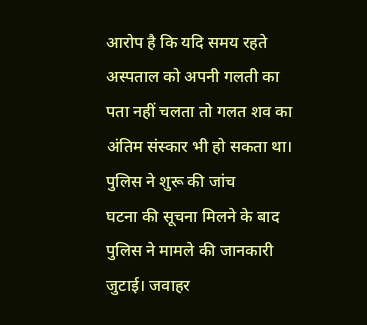आरोप है कि यदि समय रहते अस्पताल को अपनी गलती का पता नहीं चलता तो गलत शव का अंतिम संस्कार भी हो सकता था।
पुलिस ने शुरू की जांच
घटना की सूचना मिलने के बाद पुलिस ने मामले की जानकारी जुटाई। जवाहर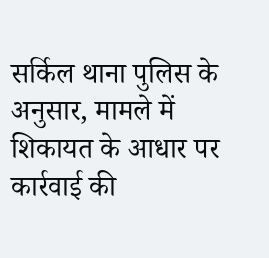सर्किल थाना पुलिस के अनुसार, मामले में शिकायत के आधार पर कार्रवाई की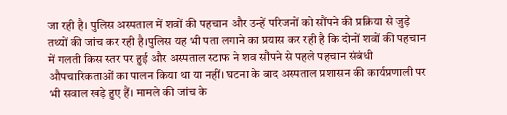जा रही है। पुलिस अस्पताल में शवों की पहचान और उन्हें परिजनों को सौंपने की प्रक्रिया से जुड़े तथ्यों की जांच कर रही है।पुलिस यह भी पता लगाने का प्रयास कर रही है कि दोनों शवों की पहचान में गलती किस स्तर पर हुई और अस्पताल स्टाफ ने शव सौंपने से पहले पहचान संबंधी औपचारिकताओं का पालन किया था या नहीं। घटना के बाद अस्पताल प्रशासन की कार्यप्रणाली पर भी सवाल खड़े हुए हैं। मामले की जांच के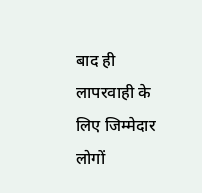बाद ही लापरवाही के लिए जिम्मेदार लोगों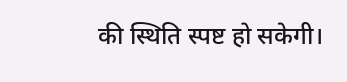की स्थिति स्पष्ट हो सकेगी।